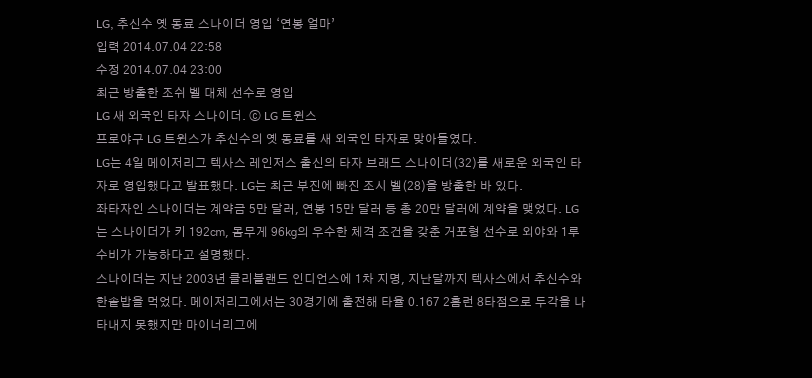LG, 추신수 옛 동료 스나이더 영입 ‘연봉 얼마’
입력 2014.07.04 22:58
수정 2014.07.04 23:00
최근 방출한 조쉬 벨 대체 선수로 영입
LG 새 외국인 타자 스나이더. ⓒ LG 트윈스
프로야구 LG 트윈스가 추신수의 옛 동료를 새 외국인 타자로 맞아들였다.
LG는 4일 메이저리그 텍사스 레인저스 출신의 타자 브래드 스나이더(32)를 새로운 외국인 타자로 영입했다고 발표했다. LG는 최근 부진에 빠진 조시 벨(28)을 방출한 바 있다.
좌타자인 스나이더는 계약금 5만 달러, 연봉 15만 달러 등 총 20만 달러에 계약을 맺었다. LG는 스나이더가 키 192㎝, 몸무게 96㎏의 우수한 체격 조건을 갖춘 거포형 선수로 외야와 1루 수비가 가능하다고 설명했다.
스나이더는 지난 2003년 클리블랜드 인디언스에 1차 지명, 지난달까지 텍사스에서 추신수와 한솥밥을 먹었다. 메이저리그에서는 30경기에 출전해 타율 0.167 2홈런 8타점으로 두각을 나타내지 못했지만 마이너리그에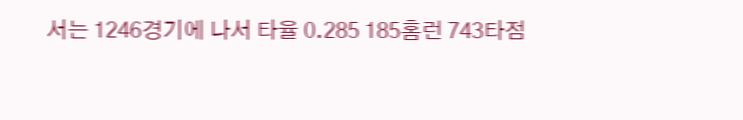서는 1246경기에 나서 타율 0.285 185홈런 743타점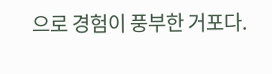으로 경험이 풍부한 거포다.